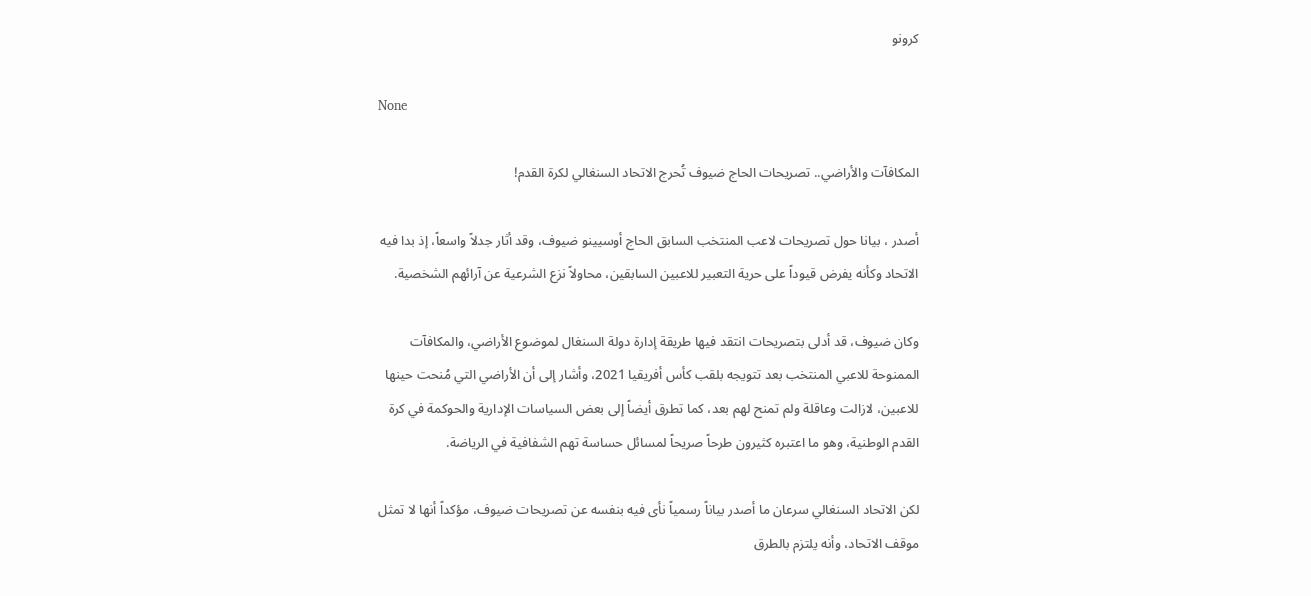كرونو

None

المكافآت والأراضي.. تصريحات الحاج ضيوف تُحرج الاتحاد السنغالي لكرة القدم!

أصدر ، بيانا حول تصريحات لاعب المنتخب السابق الحاج أوسيينو ضيوف، وقد أثار جدلاً واسعاً، إذ بدا فيه الاتحاد وكأنه يفرض قيوداً على حرية التعبير للاعبين السابقين، محاولاً نزع الشرعية عن آرائهم الشخصية.

وكان ضيوف، قد أدلى بتصريحات انتقد فيها طريقة إدارة دولة السنغال لموضوع الأراضي، والمكافآت الممنوحة للاعبي المنتخب بعد تتويجه بلقب كأس أفريقيا 2021، وأشار إلى أن الأراضي التي مُنحت حينها للاعبين، لازالت وعاقلة ولم تمنح لهم بعد، كما تطرق أيضاً إلى بعض السياسات الإدارية والحوكمة في كرة القدم الوطنية، وهو ما اعتبره كثيرون طرحاً صريحاً لمسائل حساسة تهم الشفافية في الرياضة.

لكن الاتحاد السنغالي سرعان ما أصدر بياناً رسمياً نأى فيه بنفسه عن تصريحات ضيوف، مؤكداً أنها لا تمثل موقف الاتحاد، وأنه يلتزم بالطرق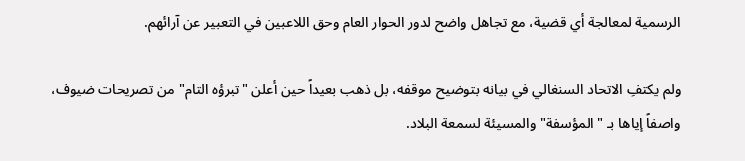الرسمية لمعالجة أي قضية، مع تجاهل واضح لدور الحوار العام وحق اللاعبين في التعبير عن آرائهم.

ولم يكتفِ الاتحاد السنغالي في بيانه بتوضيح موقفه، بل ذهب بعيداً حين أعلن "تبرؤه التام" من تصريحات ضيوف، واصفاً إياها بـ "المؤسفة" والمسيئة لسمعة البلاد.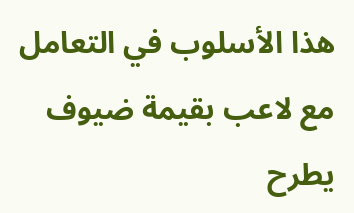هذا الأسلوب في التعامل مع لاعب بقيمة ضيوف يطرح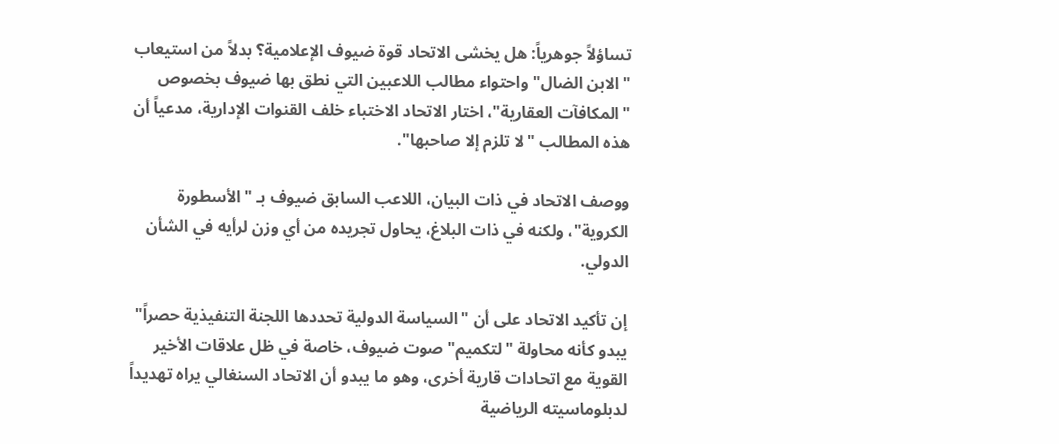تساؤلاً جوهرياً: هل يخشى الاتحاد قوة ضيوف الإعلامية؟ بدلاً من استيعاب "الابن الضال" واحتواء مطالب اللاعبين التي نطق بها ضيوف بخصوص "المكافآت العقارية"، اختار الاتحاد الاختباء خلف القنوات الإدارية، مدعياً أن هذه المطالب "لا تلزم إلا صاحبها".

ووصف الاتحاد في ذات البيان، اللاعب السابق ضيوف بـ "الأسطورة الكروية"، ولكنه في ذات البلاغ، يحاول تجريده من أي وزن لرأيه في الشأن الدولي.

إن تأكيد الاتحاد على أن "السياسة الدولية تحددها اللجنة التنفيذية حصراً" يبدو كأنه محاولة "لتكميم" صوت ضيوف، خاصة في ظل علاقات الأخير القوية مع اتحادات قارية أخرى، وهو ما يبدو أن الاتحاد السنغالي يراه تهديداً لدبلوماسيته الرياضية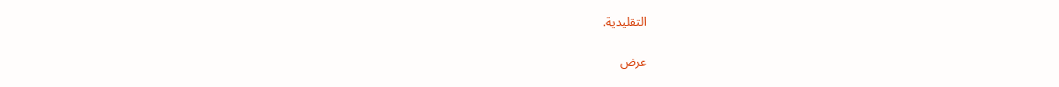التقليدية.

عرض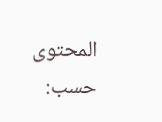المحتوى حسب: